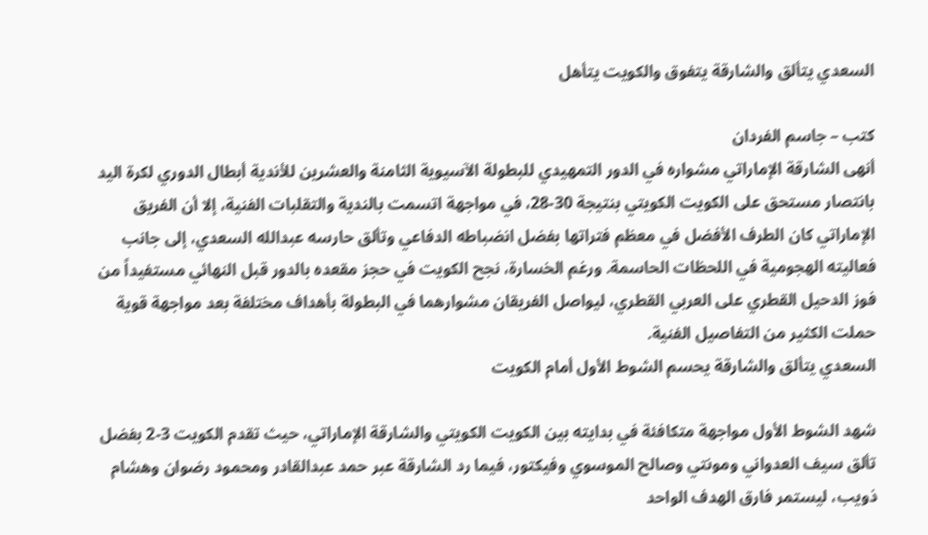السعدي يتألق والشارقة يتفوق والكويت يتأهل

كتب – جاسم الفردان
أنهى الشارقة الإماراتي مشواره في الدور التمهيدي للبطولة الآسيوية الثامنة والعشرين للأندية أبطال الدوري لكرة اليد بانتصار مستحق على الكويت الكويتي بنتيجة 30-28، في مواجهة اتسمت بالندية والتقلبات الفنية، إلا أن الفريق الإماراتي كان الطرف الأفضل في معظم فتراتها بفضل انضباطه الدفاعي وتألق حارسه عبدالله السعدي، إلى جانب فعاليته الهجومية في اللحظات الحاسمة. ورغم الخسارة، نجح الكويت في حجز مقعده بالدور قبل النهائي مستفيداً من فوز الدحيل القطري على العربي القطري، ليواصل الفريقان مشوارهما في البطولة بأهداف مختلفة بعد مواجهة قوية حملت الكثير من التفاصيل الفنية.
السعدي يتألق والشارقة يحسم الشوط الأول أمام الكويت

شهد الشوط الأول مواجهة متكافئة في بدايته بين الكويت الكويتي والشارقة الإماراتي، حيث تقدم الكويت 3-2 بفضل تألق سيف العدواني ومونتي وصالح الموسوي وفيكتور، فيما رد الشارقة عبر حمد عبدالقادر ومحمود رضوان وهشام ذويب، ليستمر فارق الهدف الواحد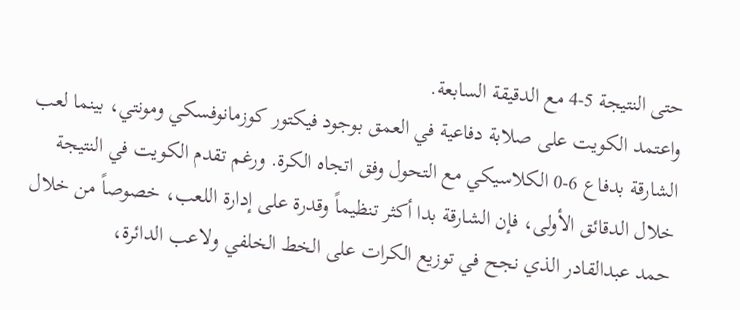حتى النتيجة 5-4 مع الدقيقة السابعة.
واعتمد الكويت على صلابة دفاعية في العمق بوجود فيكتور كوزمانوفسكي ومونتي، بينما لعب الشارقة بدفاع 6-0 الكلاسيكي مع التحول وفق اتجاه الكرة. ورغم تقدم الكويت في النتيجة خلال الدقائق الأولى، فإن الشارقة بدا أكثر تنظيماً وقدرة على إدارة اللعب، خصوصاً من خلال حمد عبدالقادر الذي نجح في توزيع الكرات على الخط الخلفي ولاعب الدائرة،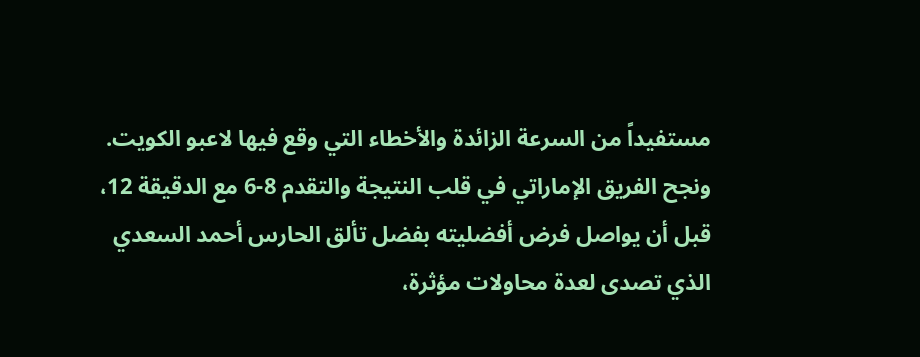مستفيداً من السرعة الزائدة والأخطاء التي وقع فيها لاعبو الكويت.
ونجح الفريق الإماراتي في قلب النتيجة والتقدم 8-6 مع الدقيقة 12، قبل أن يواصل فرض أفضليته بفضل تألق الحارس أحمد السعدي الذي تصدى لعدة محاولات مؤثرة،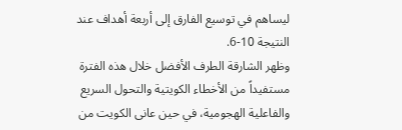ليساهم في توسيع الفارق إلى أربعة أهداف عند النتيجة 10-6.
وظهر الشارقة الطرف الأفضل خلال هذه الفترة مستفيداً من الأخطاء الكويتية والتحول السريع والفاعلية الهجومية، في حين عانى الكويت من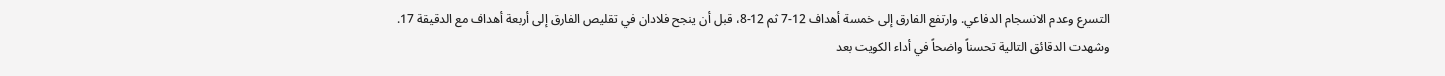التسرع وعدم الانسجام الدفاعي. وارتفع الفارق إلى خمسة أهداف 12-7 ثم 12-8، قبل أن ينجح فلادان في تقليص الفارق إلى أربعة أهداف مع الدقيقة 17.
وشهدت الدقائق التالية تحسناً واضحاً في أداء الكويت بعد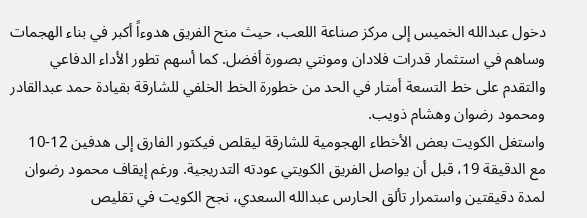دخول عبدالله الخميس إلى مركز صناعة اللعب، حيث منح الفريق هدوءاً أكبر في بناء الهجمات وساهم في استثمار قدرات فلادان ومونتي بصورة أفضل. كما أسهم تطور الأداء الدفاعي والتقدم على خط التسعة أمتار في الحد من خطورة الخط الخلفي للشارقة بقيادة حمد عبدالقادر ومحمود رضوان وهشام ذويب.
واستغل الكويت بعض الأخطاء الهجومية للشارقة ليقلص فيكتور الفارق إلى هدفين 12-10 مع الدقيقة 19، قبل أن يواصل الفريق الكويتي عودته التدريجية. ورغم إيقاف محمود رضوان لمدة دقيقتين واستمرار تألق الحارس عبدالله السعدي، نجح الكويت في تقليص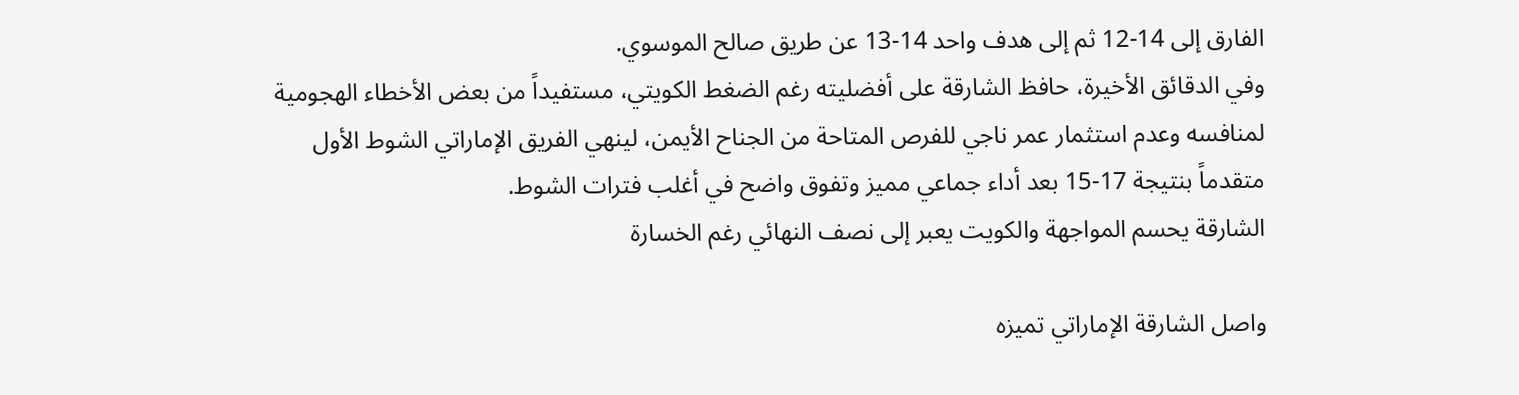الفارق إلى 14-12 ثم إلى هدف واحد 14-13 عن طريق صالح الموسوي.
وفي الدقائق الأخيرة، حافظ الشارقة على أفضليته رغم الضغط الكويتي، مستفيداً من بعض الأخطاء الهجومية لمنافسه وعدم استثمار عمر ناجي للفرص المتاحة من الجناح الأيمن، لينهي الفريق الإماراتي الشوط الأول متقدماً بنتيجة 17-15 بعد أداء جماعي مميز وتفوق واضح في أغلب فترات الشوط.
الشارقة يحسم المواجهة والكويت يعبر إلى نصف النهائي رغم الخسارة

واصل الشارقة الإماراتي تميزه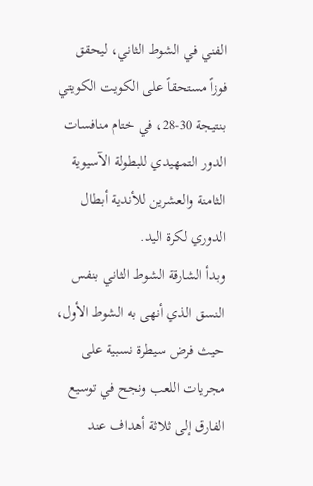الفني في الشوط الثاني، ليحقق فوزاً مستحقاً على الكويت الكويتي بنتيجة 30-28، في ختام منافسات الدور التمهيدي للبطولة الآسيوية الثامنة والعشرين للأندية أبطال الدوري لكرة اليد.
وبدأ الشارقة الشوط الثاني بنفس النسق الذي أنهى به الشوط الأول، حيث فرض سيطرة نسبية على مجريات اللعب ونجح في توسيع الفارق إلى ثلاثة أهداف عند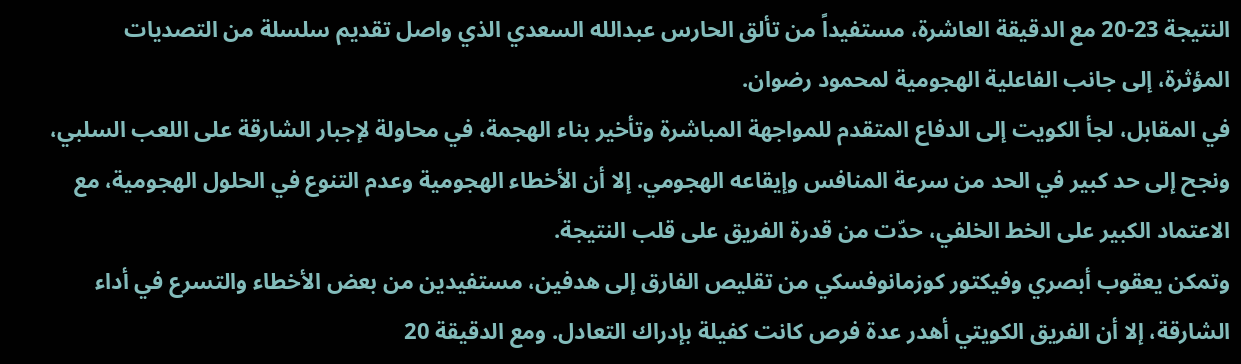النتيجة 23-20 مع الدقيقة العاشرة، مستفيداً من تألق الحارس عبدالله السعدي الذي واصل تقديم سلسلة من التصديات المؤثرة، إلى جانب الفاعلية الهجومية لمحمود رضوان.
في المقابل، لجأ الكويت إلى الدفاع المتقدم للمواجهة المباشرة وتأخير بناء الهجمة، في محاولة لإجبار الشارقة على اللعب السلبي، ونجح إلى حد كبير في الحد من سرعة المنافس وإيقاعه الهجومي. إلا أن الأخطاء الهجومية وعدم التنوع في الحلول الهجومية، مع الاعتماد الكبير على الخط الخلفي، حدّت من قدرة الفريق على قلب النتيجة.
وتمكن يعقوب أبصري وفيكتور كوزمانوفسكي من تقليص الفارق إلى هدفين، مستفيدين من بعض الأخطاء والتسرع في أداء الشارقة، إلا أن الفريق الكويتي أهدر عدة فرص كانت كفيلة بإدراك التعادل. ومع الدقيقة 20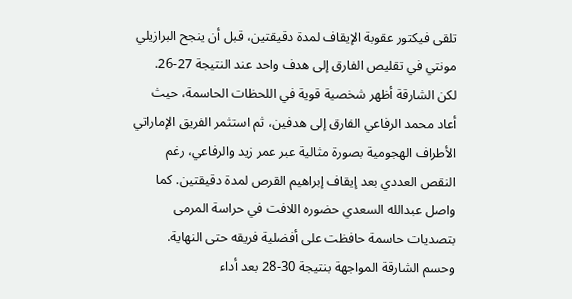تلقى فيكتور عقوبة الإيقاف لمدة دقيقتين، قبل أن ينجح البرازيلي مونتي في تقليص الفارق إلى هدف واحد عند النتيجة 27-26.
لكن الشارقة أظهر شخصية قوية في اللحظات الحاسمة، حيث أعاد محمد الرفاعي الفارق إلى هدفين، ثم استثمر الفريق الإماراتي الأطراف الهجومية بصورة مثالية عبر عمر زيد والرفاعي، رغم النقص العددي بعد إيقاف إبراهيم القرص لمدة دقيقتين. كما واصل عبدالله السعدي حضوره اللافت في حراسة المرمى بتصديات حاسمة حافظت على أفضلية فريقه حتى النهاية.
وحسم الشارقة المواجهة بنتيجة 30-28 بعد أداء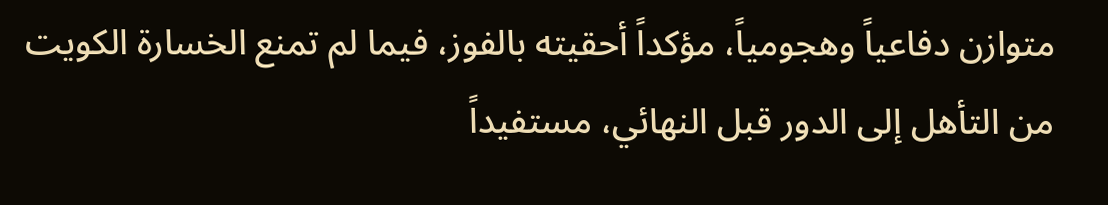متوازن دفاعياً وهجومياً، مؤكداً أحقيته بالفوز، فيما لم تمنع الخسارة الكويت من التأهل إلى الدور قبل النهائي، مستفيداً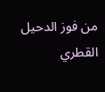من فوز الدحيل القطري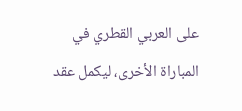على العربي القطري في المباراة الأخرى، ليكمل عقد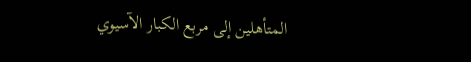المتأهلين إلى مربع الكبار الآسيوي